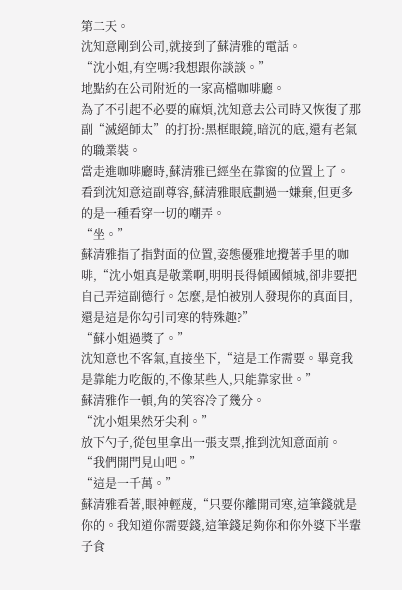第二天。
沈知意剛到公司,就接到了蘇清雅的電話。
“沈小姐,有空嗎?我想跟你談談。”
地點約在公司附近的一家高檔咖啡廳。
為了不引起不必要的麻煩,沈知意去公司時又恢復了那副“滅絕師太”的打扮:黑框眼鏡,暗沉的底,還有老氣的職業裝。
當走進咖啡廳時,蘇清雅已經坐在靠窗的位置上了。
看到沈知意這副尊容,蘇清雅眼底劃過一嫌棄,但更多的是一種看穿一切的嘲弄。
“坐。”
蘇清雅指了指對面的位置,姿態優雅地攪著手里的咖啡,“沈小姐真是敬業啊,明明長得傾國傾城,卻非要把自己弄這副德行。怎麼,是怕被別人發現你的真面目,還是這是你勾引司寒的特殊趣?”
“蘇小姐過獎了。”
沈知意也不客氣,直接坐下,“這是工作需要。畢竟我是靠能力吃飯的,不像某些人,只能靠家世。”
蘇清雅作一頓,角的笑容冷了幾分。
“沈小姐果然牙尖利。”
放下勺子,從包里拿出一張支票,推到沈知意面前。
“我們開門見山吧。”
“這是一千萬。”
蘇清雅看著,眼神輕蔑,“只要你離開司寒,這筆錢就是你的。我知道你需要錢,這筆錢足夠你和你外婆下半輩子食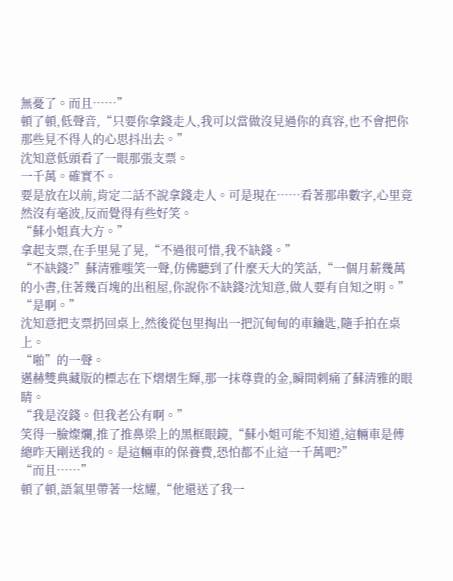無憂了。而且……”
頓了頓,低聲音,“只要你拿錢走人,我可以當做沒見過你的真容,也不會把你那些見不得人的心思抖出去。”
沈知意低頭看了一眼那張支票。
一千萬。確實不。
要是放在以前,肯定二話不說拿錢走人。可是現在……看著那串數字,心里竟然沒有毫波,反而覺得有些好笑。
“蘇小姐真大方。”
拿起支票,在手里晃了晃,“不過很可惜,我不缺錢。”
“不缺錢?”蘇清雅嗤笑一聲,仿佛聽到了什麼天大的笑話,“一個月薪幾萬的小書,住著幾百塊的出租屋,你說你不缺錢?沈知意,做人要有自知之明。”
“是啊。”
沈知意把支票扔回桌上,然後從包里掏出一把沉甸甸的車鑰匙,隨手拍在桌上。
“啪”的一聲。
邁赫雙典藏版的標志在下熠熠生輝,那一抹尊貴的金,瞬間刺痛了蘇清雅的眼睛。
“我是沒錢。但我老公有啊。”
笑得一臉燦爛,推了推鼻梁上的黑框眼鏡,“蘇小姐可能不知道,這輛車是傅總昨天剛送我的。是這輛車的保養費,恐怕都不止這一千萬吧?”
“而且……”
頓了頓,語氣里帶著一炫耀,“他還送了我一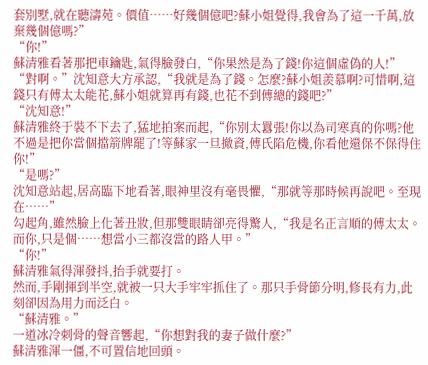套別墅,就在聽濤苑。價值……好幾個億吧?蘇小姐覺得,我會為了這一千萬,放棄幾個億嗎?”
“你!”
蘇清雅看著那把車鑰匙,氣得臉發白,“你果然是為了錢!你這個虛偽的人!”
“對啊。”沈知意大方承認,“我就是為了錢。怎麼?蘇小姐羨慕啊?可惜啊,這錢只有傅太太能花,蘇小姐就算再有錢,也花不到傅總的錢吧?”
“沈知意!”
蘇清雅終于裝不下去了,猛地拍案而起,“你別太囂張!你以為司寒真的你嗎?他不過是把你當個擋箭牌罷了!等蘇家一旦撤資,傅氏陷危機,你看他還保不保得住你!”
“是嗎?”
沈知意站起,居高臨下地看著,眼神里沒有毫畏懼,“那就等那時候再說吧。至現在……”
勾起角,雖然臉上化著丑妝,但那雙眼睛卻亮得驚人,“我是名正言順的傅太太。而你,只是個……想當小三都沒當的路人甲。”
“你!”
蘇清雅氣得渾發抖,抬手就要打。
然而,手剛揮到半空,就被一只大手牢牢抓住了。那只手骨節分明,修長有力,此刻卻因為用力而泛白。
“蘇清雅。”
一道冰冷刺骨的聲音響起,“你想對我的妻子做什麼?”
蘇清雅渾一僵,不可置信地回頭。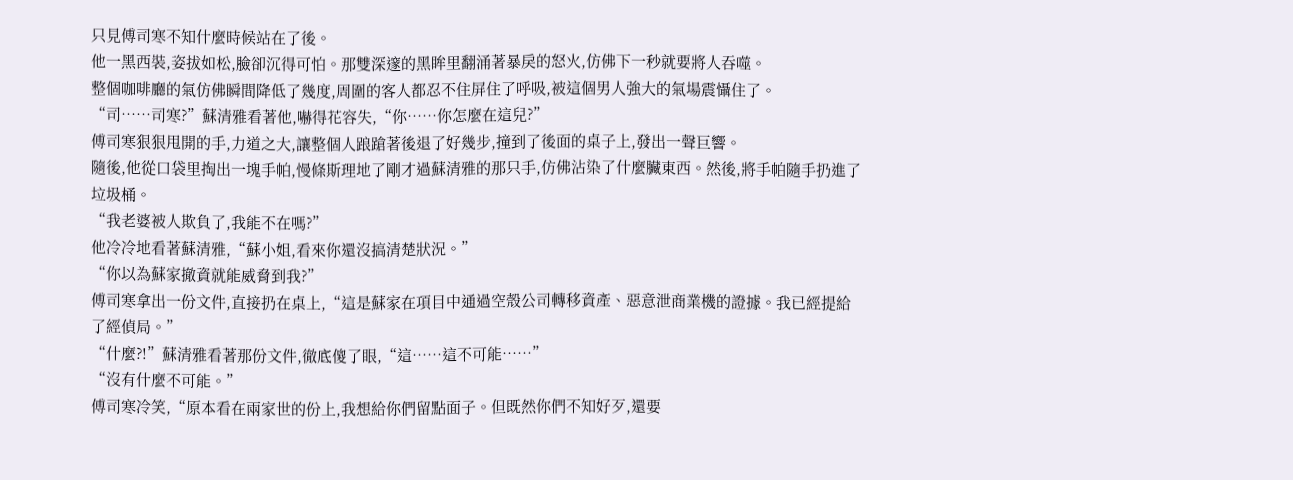只見傅司寒不知什麼時候站在了後。
他一黑西裝,姿拔如松,臉卻沉得可怕。那雙深邃的黑眸里翻涌著暴戾的怒火,仿佛下一秒就要將人吞噬。
整個咖啡廳的氣仿佛瞬間降低了幾度,周圍的客人都忍不住屏住了呼吸,被這個男人強大的氣場震懾住了。
“司……司寒?”蘇清雅看著他,嚇得花容失,“你……你怎麼在這兒?”
傅司寒狠狠甩開的手,力道之大,讓整個人踉蹌著後退了好幾步,撞到了後面的桌子上,發出一聲巨響。
隨後,他從口袋里掏出一塊手帕,慢條斯理地了剛才過蘇清雅的那只手,仿佛沾染了什麼臟東西。然後,將手帕隨手扔進了垃圾桶。
“我老婆被人欺負了,我能不在嗎?”
他冷冷地看著蘇清雅,“蘇小姐,看來你還沒搞清楚狀況。”
“你以為蘇家撤資就能威脅到我?”
傅司寒拿出一份文件,直接扔在桌上,“這是蘇家在項目中通過空殼公司轉移資產、惡意泄商業機的證據。我已經提給了經偵局。”
“什麼?!”蘇清雅看著那份文件,徹底傻了眼,“這……這不可能……”
“沒有什麼不可能。”
傅司寒冷笑,“原本看在兩家世的份上,我想給你們留點面子。但既然你們不知好歹,還要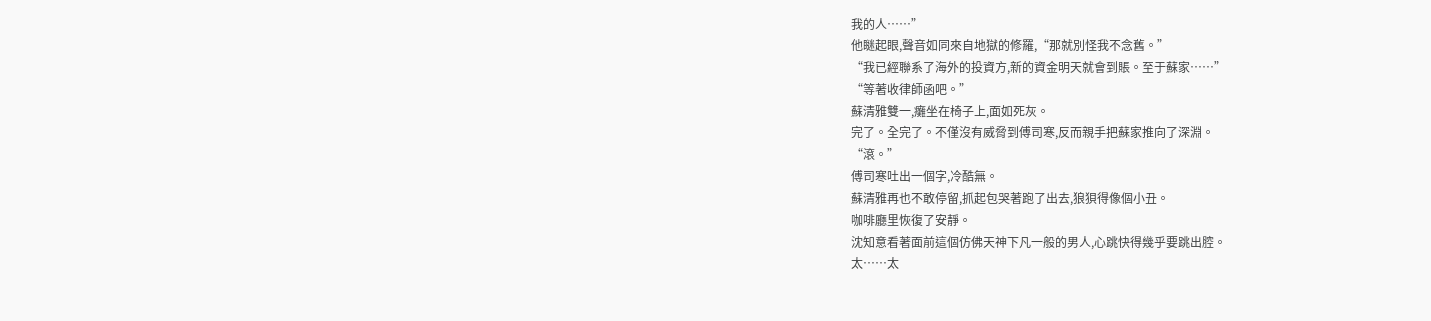我的人……”
他瞇起眼,聲音如同來自地獄的修羅,“那就別怪我不念舊。”
“我已經聯系了海外的投資方,新的資金明天就會到賬。至于蘇家……”
“等著收律師函吧。”
蘇清雅雙一,癱坐在椅子上,面如死灰。
完了。全完了。不僅沒有威脅到傅司寒,反而親手把蘇家推向了深淵。
“滾。”
傅司寒吐出一個字,冷酷無。
蘇清雅再也不敢停留,抓起包哭著跑了出去,狼狽得像個小丑。
咖啡廳里恢復了安靜。
沈知意看著面前這個仿佛天神下凡一般的男人,心跳快得幾乎要跳出腔。
太……太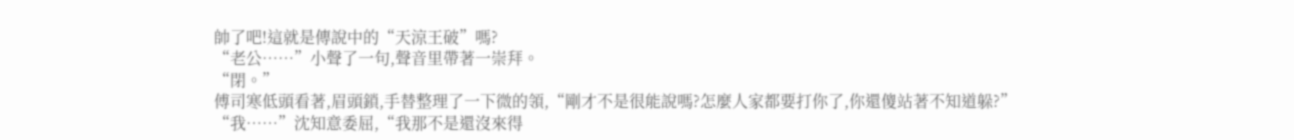帥了吧!這就是傳說中的“天涼王破”嗎?
“老公……”小聲了一句,聲音里帶著一崇拜。
“閉。”
傅司寒低頭看著,眉頭鎖,手替整理了一下微的領,“剛才不是很能說嗎?怎麼人家都要打你了,你還傻站著不知道躲?”
“我……”沈知意委屈,“我那不是還沒來得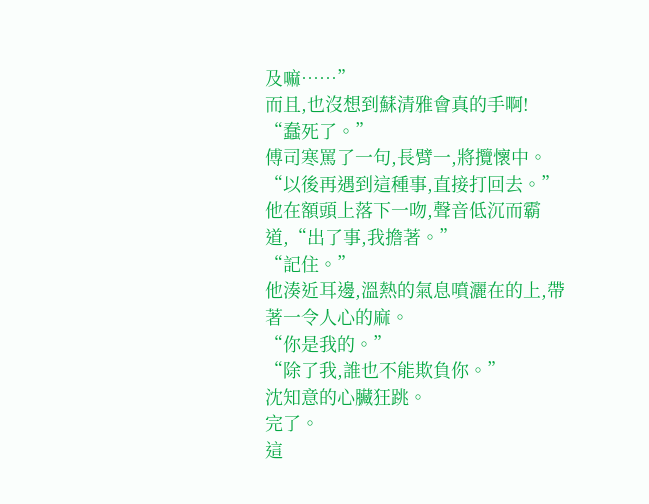及嘛……”
而且,也沒想到蘇清雅會真的手啊!
“蠢死了。”
傅司寒罵了一句,長臂一,將攬懷中。
“以後再遇到這種事,直接打回去。”他在額頭上落下一吻,聲音低沉而霸道,“出了事,我擔著。”
“記住。”
他湊近耳邊,溫熱的氣息噴灑在的上,帶著一令人心的麻。
“你是我的。”
“除了我,誰也不能欺負你。”
沈知意的心臟狂跳。
完了。
這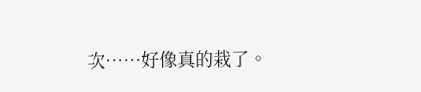次……好像真的栽了。